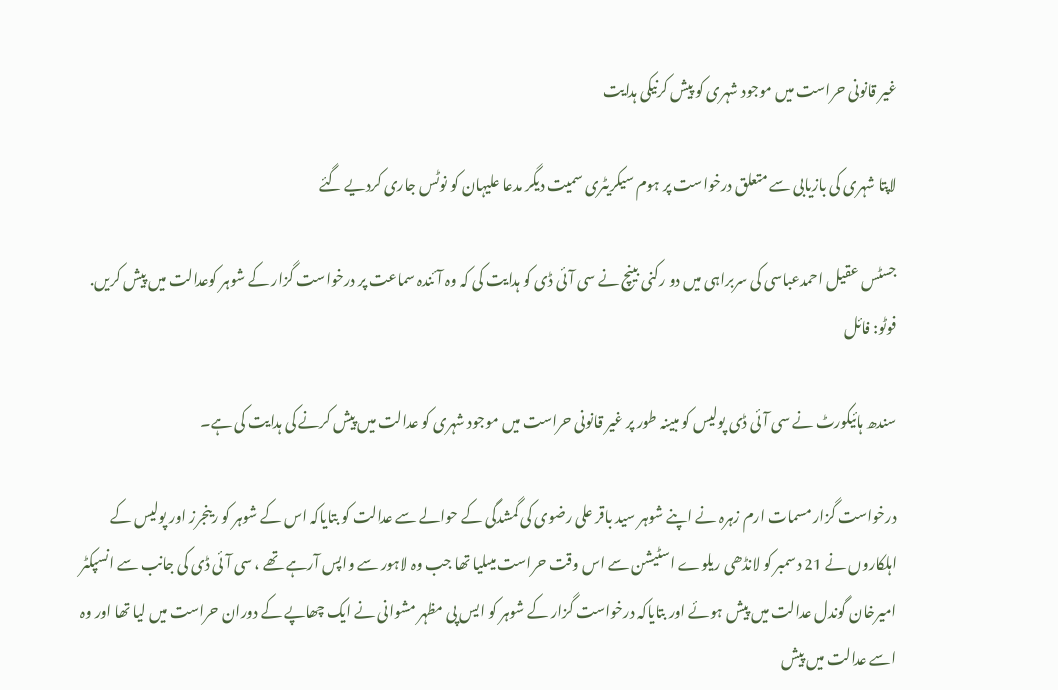غیر قانونی حراست میں موجود شہری کو پیش کرنیکی ہدایت

لاپتا شہری کی بازیابی سے متعلق درخواست پر ہوم سیکریٹری سمیت دیگر مدعا علیہان کو نوٹس جاری کردیے گئے

جسٹس عقیل احمدعباسی کی سربراہی میں دو رکنی بینچ نے سی آئی ڈی کو ہدایت کی کہ وہ آئندہ سماعت پر درخواست گزار کے شوہر کوعدالت میں پیش کریں. فوٹو: فائل

سندھ ہائیکورٹ نے سی آئی ڈی پولیس کو مبینہ طور پر غیر قانونی حراست میں موجود شہری کو عدالت میں پیش کرنے کی ہدایت کی ہے۔

درخواست گزار مسمات ارم زہرہ نے اپنے شوہر سید باقر علی رضوی کی گمشدگی کے حوالے سے عدالت کو بتایاکہ اس کے شوہر کو رینجرز اور پولیس کے اہلکاروں نے 21 دسمبر کو لانڈھی ریلوے اسٹیشن سے اس وقت حراست میںلیا تھا جب وہ لاہور سے واپس آرہے تھے ، سی آئی ڈی کی جانب سے انسپکٹر امیرخان گوندل عدالت میں پیش ہوئے اور بتایاکہ درخواست گزار کے شوہر کو ایس پی مظہر مشوانی نے ایک چھاپے کے دوران حراست میں لیا تھا اور وہ اسے عدالت میں پیش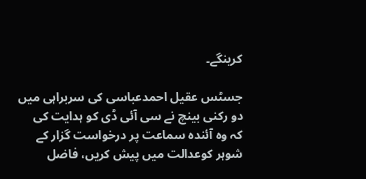کرینگے۔

جسٹس عقیل احمدعباسی کی سربراہی میں دو رکنی بینچ نے سی آئی ڈی کو ہدایت کی کہ وہ آئندہ سماعت پر درخواست گزار کے شوہر کوعدالت میں پیش کریں، فاضل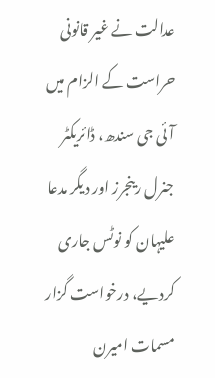عدالت نے غیر قانونی حراست کے الزام میں آئی جی سندھ، ڈائریکٹر جنرل رینجرز اور دیگر مدعا علیہان کو نوٹس جاری کردیے، درخواست گزار مسمات امیرن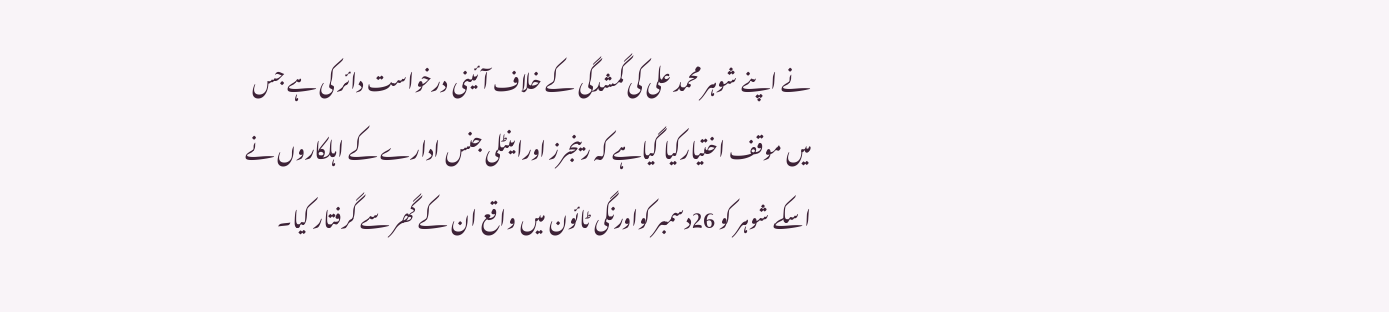نے اپنے شوہر محمد علی کی گمشدگی کے خلاف آئینی درخواست دائر کی ہے جس میں موقف اختیارکیا گیاہے کہ رینجرز اوراینٹلی جنس ادارے کے اہلکاروں نے اسکے شوہر کو 26دسمبر کواورنگی ٹائون میں واقع ان کے گھر سے گرفتار کیا۔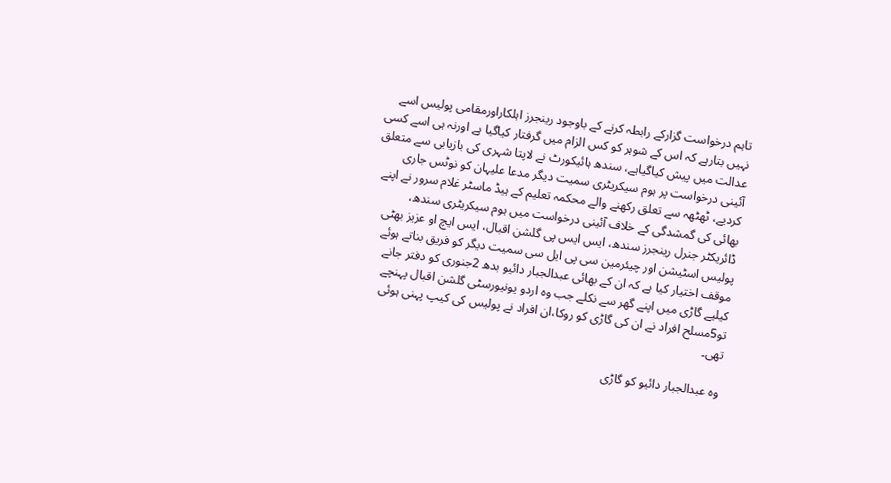تاہم درخواست گزارکے رابطہ کرنے کے باوجود رینجرز اہلکاراورمقامی پولیس اسے نہیں بتارہے کہ اس کے شوہر کو کس الزام میں گرفتار کیاگیا ہے اورنہ ہی اسے کسی عدالت میں پیش کیاگیاہے، سندھ ہائیکورٹ نے لاپتا شہری کی بازیابی سے متعلق آئینی درخواست پر ہوم سیکریٹری سمیت دیگر مدعا علیہان کو نوٹس جاری کردیے، ٹھٹھہ سے تعلق رکھنے والے محکمہ تعلیم کے ہیڈ ماسٹر غلام سرور نے اپنے بھائی کی گمشدگی کے خلاف آئینی درخواست میں ہوم سیکریٹری سندھ، ڈائریکٹر جنرل رینجرز سندھ، ایس ایس پی گلشن اقبال، ایس ایچ او عزیز بھٹی پولیس اسٹیشن اور چیئرمین سی پی ایل سی سمیت دیگر کو فریق بناتے ہوئے موقف اختیار کیا ہے کہ ان کے بھائی عبدالجبار دائیو بدھ 2جنوری کو دفتر جانے کیلیے گاڑی میں اپنے گھر سے نکلے جب وہ اردو یونیورسٹی گلشن اقبال پہنچے تو5مسلح افراد نے ان کی گاڑی کو روکا،ان افراد نے پولیس کی کیپ پہنی ہوئی تھی۔

وہ عبدالجبار دائیو کو گاڑی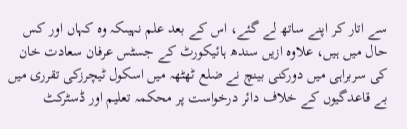سے اتار کر اپنے ساتھ لے گئے، اس کے بعد علم نہیںکہ وہ کہاں اور کس حال میں ہیں، علاوہ ازیں سندھ ہائیکورٹ کے جسٹس عرفان سعادت خان کی سربراہی میں دورکنی بینچ نے ضلع ٹھٹھہ میں اسکول ٹیچرزکی تقرری میں بے قاعدگیوں کے خلاف دائر درخواست پر محکمہ تعلیم اور ڈسٹرکٹ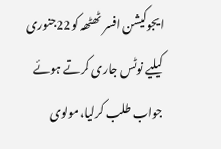ایجوکیشن افسر ٹھٹھہ کو22جنوری کیلیے نوٹس جاری کرتے ہوئے جواب طلب کرلیا،مولوی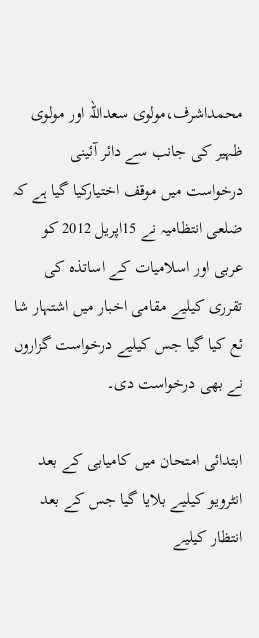محمداشرف،مولوی سعداللہ اور مولوی ظہیر کی جانب سے دائر آئینی درخواست میں موقف اختیارکیا گیا ہے کہ ضلعی انتظامیہ نے 15اپریل 2012 کو عربی اور اسلامیات کے اساتذہ کی تقرری کیلیے مقامی اخبار میں اشتہار شا ئع کیا گیا جس کیلیے درخواست گزاروں نے بھی درخواست دی۔

ابتدائی امتحان میں کامیابی کے بعد انٹرویو کیلیے بلایا گیا جس کے بعد انتظار کیلیے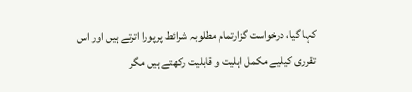کہا گیا، درخواست گزارتمام مطلوبہ شرائط پرپورا اترتے ہیں اور اس تقرری کیلیے مکمل اہلیت و قابلیت رکھتے ہیں مگر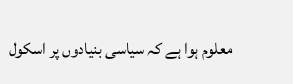معلوم ہوا ہے کہ سیاسی بنیادوں پر اسکول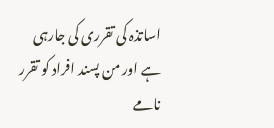اساتذہ کی تقرری کی جارہی ہے اور من پسند افراد کو تقرر نامے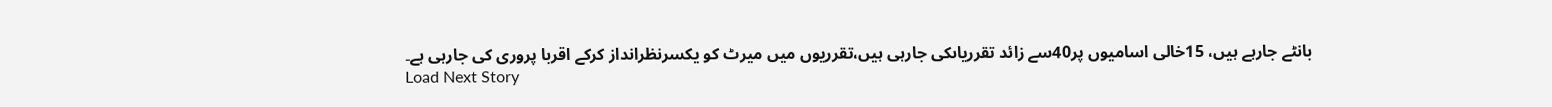بانٹے جارہے ہیں، 15خالی اسامیوں پر40سے زائد تقرریاںکی جارہی ہیں،تقرریوں میں میرٹ کو یکسرنظرانداز کرکے اقربا پروری کی جارہی ہے۔
Load Next Story